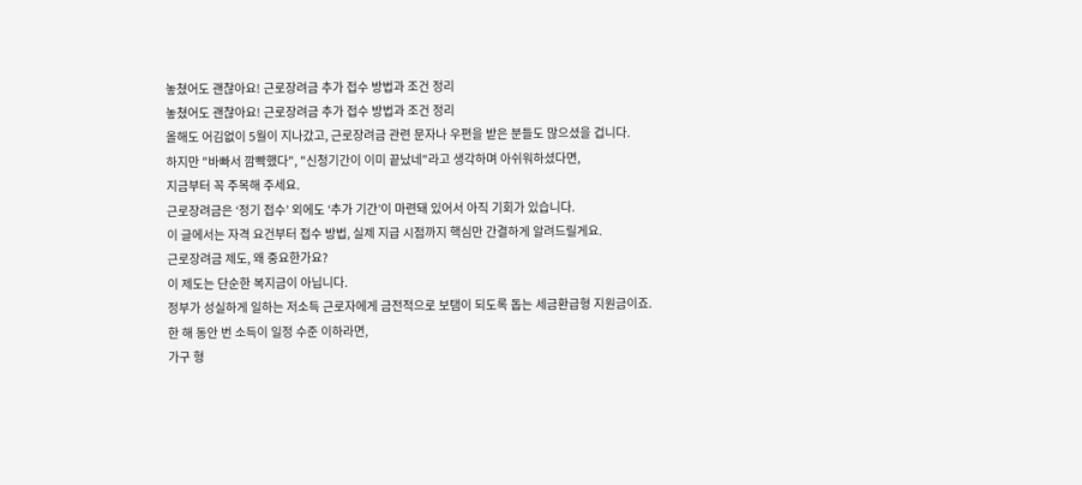놓쳤어도 괜찮아요! 근로장려금 추가 접수 방법과 조건 정리
놓쳤어도 괜찮아요! 근로장려금 추가 접수 방법과 조건 정리
올해도 어김없이 5월이 지나갔고, 근로장려금 관련 문자나 우편을 받은 분들도 많으셨을 겁니다.
하지만 "바빠서 깜빡했다", "신청기간이 이미 끝났네"라고 생각하며 아쉬워하셨다면,
지금부터 꼭 주목해 주세요.
근로장려금은 ‘정기 접수’ 외에도 ‘추가 기간’이 마련돼 있어서 아직 기회가 있습니다.
이 글에서는 자격 요건부터 접수 방법, 실제 지급 시점까지 핵심만 간결하게 알려드릴게요.
근로장려금 제도, 왜 중요한가요?
이 제도는 단순한 복지금이 아닙니다.
정부가 성실하게 일하는 저소득 근로자에게 금전적으로 보탬이 되도록 돕는 세금환급형 지원금이죠.
한 해 동안 번 소득이 일정 수준 이하라면,
가구 형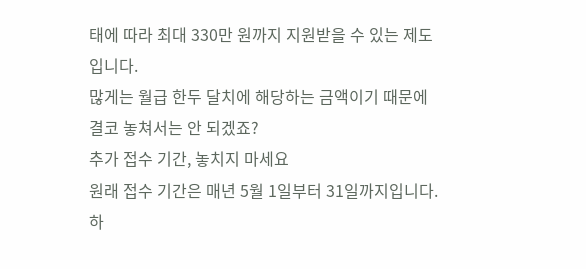태에 따라 최대 330만 원까지 지원받을 수 있는 제도입니다.
많게는 월급 한두 달치에 해당하는 금액이기 때문에 결코 놓쳐서는 안 되겠죠?
추가 접수 기간, 놓치지 마세요
원래 접수 기간은 매년 5월 1일부터 31일까지입니다.
하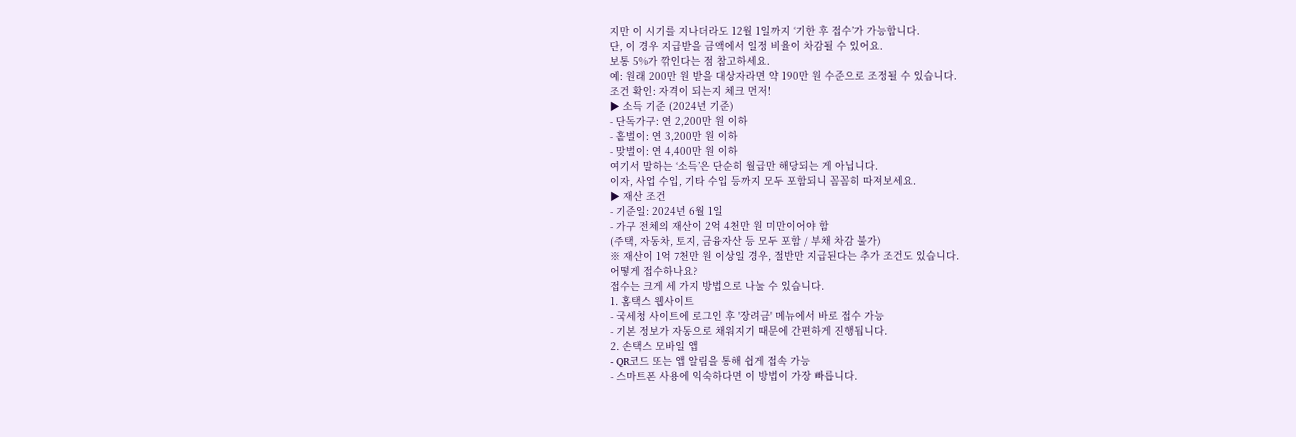지만 이 시기를 지나더라도 12월 1일까지 ‘기한 후 접수’가 가능합니다.
단, 이 경우 지급받을 금액에서 일정 비율이 차감될 수 있어요.
보통 5%가 깎인다는 점 참고하세요.
예: 원래 200만 원 받을 대상자라면 약 190만 원 수준으로 조정될 수 있습니다.
조건 확인: 자격이 되는지 체크 먼저!
▶ 소득 기준 (2024년 기준)
- 단독가구: 연 2,200만 원 이하
- 홑벌이: 연 3,200만 원 이하
- 맞벌이: 연 4,400만 원 이하
여기서 말하는 ‘소득’은 단순히 월급만 해당되는 게 아닙니다.
이자, 사업 수입, 기타 수입 등까지 모두 포함되니 꼼꼼히 따져보세요.
▶ 재산 조건
- 기준일: 2024년 6월 1일
- 가구 전체의 재산이 2억 4천만 원 미만이어야 함
(주택, 자동차, 토지, 금융자산 등 모두 포함 / 부채 차감 불가)
※ 재산이 1억 7천만 원 이상일 경우, 절반만 지급된다는 추가 조건도 있습니다.
어떻게 접수하나요?
접수는 크게 세 가지 방법으로 나눌 수 있습니다.
1. 홈택스 웹사이트
- 국세청 사이트에 로그인 후 '장려금' 메뉴에서 바로 접수 가능
- 기본 정보가 자동으로 채워지기 때문에 간편하게 진행됩니다.
2. 손택스 모바일 앱
- QR코드 또는 앱 알림을 통해 쉽게 접속 가능
- 스마트폰 사용에 익숙하다면 이 방법이 가장 빠릅니다.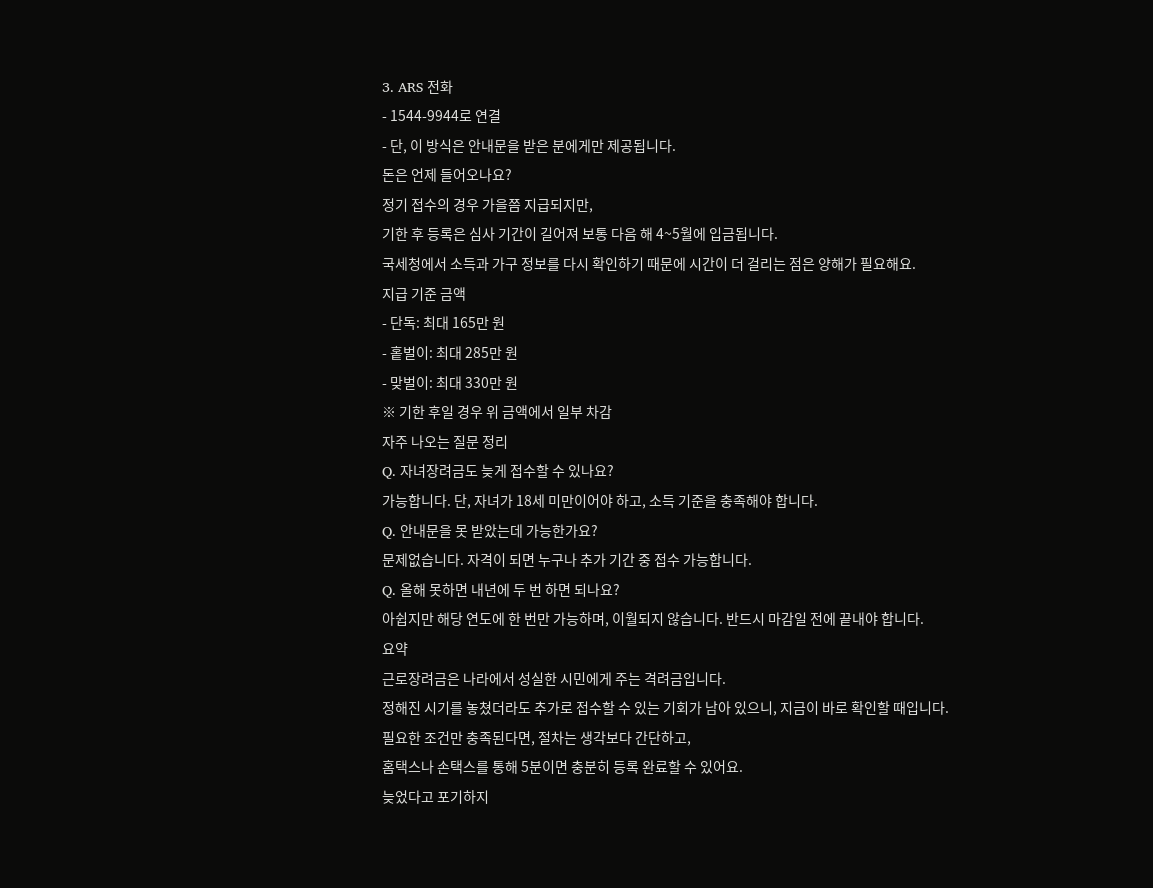3. ARS 전화
- 1544-9944로 연결
- 단, 이 방식은 안내문을 받은 분에게만 제공됩니다.
돈은 언제 들어오나요?
정기 접수의 경우 가을쯤 지급되지만,
기한 후 등록은 심사 기간이 길어져 보통 다음 해 4~5월에 입금됩니다.
국세청에서 소득과 가구 정보를 다시 확인하기 때문에 시간이 더 걸리는 점은 양해가 필요해요.
지급 기준 금액
- 단독: 최대 165만 원
- 홑벌이: 최대 285만 원
- 맞벌이: 최대 330만 원
※ 기한 후일 경우 위 금액에서 일부 차감
자주 나오는 질문 정리
Q. 자녀장려금도 늦게 접수할 수 있나요?
가능합니다. 단, 자녀가 18세 미만이어야 하고, 소득 기준을 충족해야 합니다.
Q. 안내문을 못 받았는데 가능한가요?
문제없습니다. 자격이 되면 누구나 추가 기간 중 접수 가능합니다.
Q. 올해 못하면 내년에 두 번 하면 되나요?
아쉽지만 해당 연도에 한 번만 가능하며, 이월되지 않습니다. 반드시 마감일 전에 끝내야 합니다.
요약
근로장려금은 나라에서 성실한 시민에게 주는 격려금입니다.
정해진 시기를 놓쳤더라도 추가로 접수할 수 있는 기회가 남아 있으니, 지금이 바로 확인할 때입니다.
필요한 조건만 충족된다면, 절차는 생각보다 간단하고,
홈택스나 손택스를 통해 5분이면 충분히 등록 완료할 수 있어요.
늦었다고 포기하지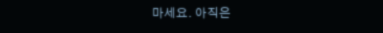마세요. 아직은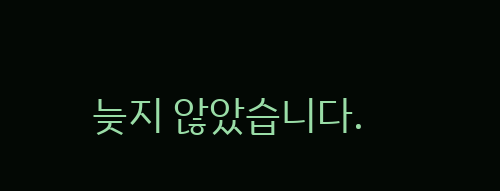늦지 않았습니다.